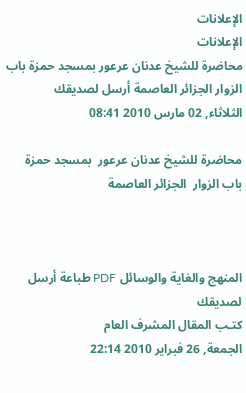الإعلانات
الإعلانات
محاضرة للشيخ عدنان عرعور بمسجد حمزة باب الزوار الجزائر العاصمة أرسل لصديقك
الثلاثاء, 02 مارس 2010 08:41

محاضرة للشيخ عدنان عرعور  بمسجد حمزة  باب الزوار  الجزائر العاصمة



المنهج والغاية والوسائل PDF طباعة أرسل لصديقك
كتـب المقال المشرف العام
الجمعة, 26 فبراير 2010 22:14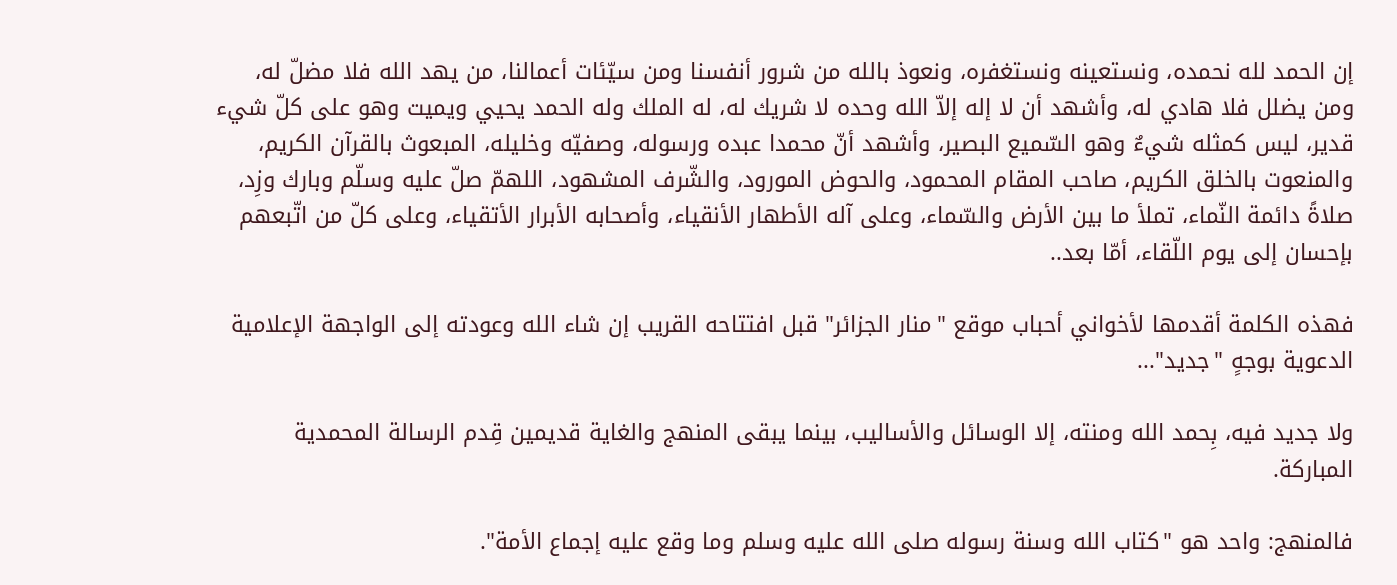إن الحمد لله نحمده، ونستعينه ونستغفره، ونعوذ بالله من شرور أنفسنا ومن سيّئات أعمالنا، من يهد الله فلا مضلّ له، ومن يضلل فلا هادي له، وأشهد أن لا إله إلاّ الله وحده لا شريك له، له الملك وله الحمد يحيي ويميت وهو على كلّ شيء قدير، ليس كمثله شيءٌ وهو السّميع البصير، وأشهد أنّ محمدا عبده ورسوله، وصفيّه وخليله، المبعوث بالقرآن الكريم، والمنعوت بالخلق الكريم، صاحب المقام المحمود، والحوض المورود، والشّرف المشهود، اللهمّ صلّ عليه وسلّم وبارك وزِد، صلاةً دائمة النّماء، تملأ ما بين الأرض والسّماء، وعلى آله الأطهار الأنقياء، وأصحابه الأبرار الأتقياء، وعلى كلّ من اتّبعهم بإحسان إلى يوم اللّقاء، أمّا بعد..

فهذه الكلمة أقدمها لأخواني أحباب موقع "منار الجزائر" قبل افتتاحه القريب إن شاء الله وعودته إلى الواجهة الإعلامية الدعوية بوجهٍ "جديد"...

ولا جديد فيه، بِحمد الله ومنته، إلا الوسائل والأساليب، بينما يبقى المنهج والغاية قديمين قِدم الرسالة المحمدية المباركة.

فالمنهج: واحد هو "كتاب الله وسنة رسوله صلى الله عليه وسلم وما وقع عليه إجماع الأمة".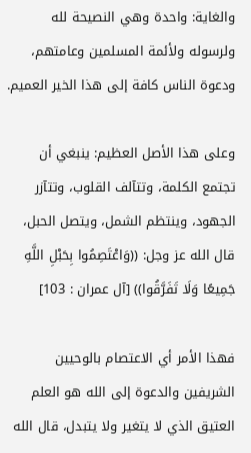والغاية: واحدة وهي النصيحة لله ولرسوله ولأئمة المسلمين وعامتهم، ودعوة الناس كافة إلى هذا الخير العميم.

وعلى هذا الأصل العظيم: ينبغي أن تجتمع الكلمة، وتتآلف القلوب، وتتآزر الجهود، وينتظم الشمل، ويتصل الحبل، قال الله عز وجل: ((وَاعْتَصِمُوا بِحَبْلِ اللَّهِ جَمِيعًا وَلَا تَفَرَّقُوا)) [آل عمران : 103]

فهذا الأمر أي الاعتصام بالوحيين الشريفين والدعوة إلى الله هو العلم العتيق الذي لا يتغير ولا يتبدل، قال الله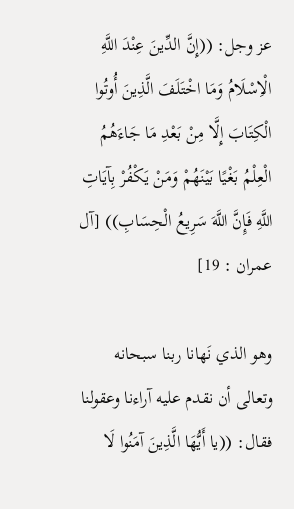عز وجل: ((إِنَّ الدِّينَ عِنْدَ اللَّهِ الْاِسْلَامُ وَمَا اخْتَلَفَ الَّذِينَ أُوتُوا الْكِتَابَ إِلَّا مِنْ بَعْدِ مَا جَاءَهُمُ الْعِلْمُ بَغْيًا بَيْنَهُمْ وَمَنْ يَكْفُرْ بِآيَاتِ اللَّهِ فَإِنَّ اللَّهَ سَرِيعُ الْحِسَابِ)) [آل عمران : 19]

وهو الذي نَهانا ربنا سبحانه وتعالى أن نقدم عليه آراءنا وعقولنا فقال: ((يا أَيُّهَا الَّذِينَ آمَنُوا لَا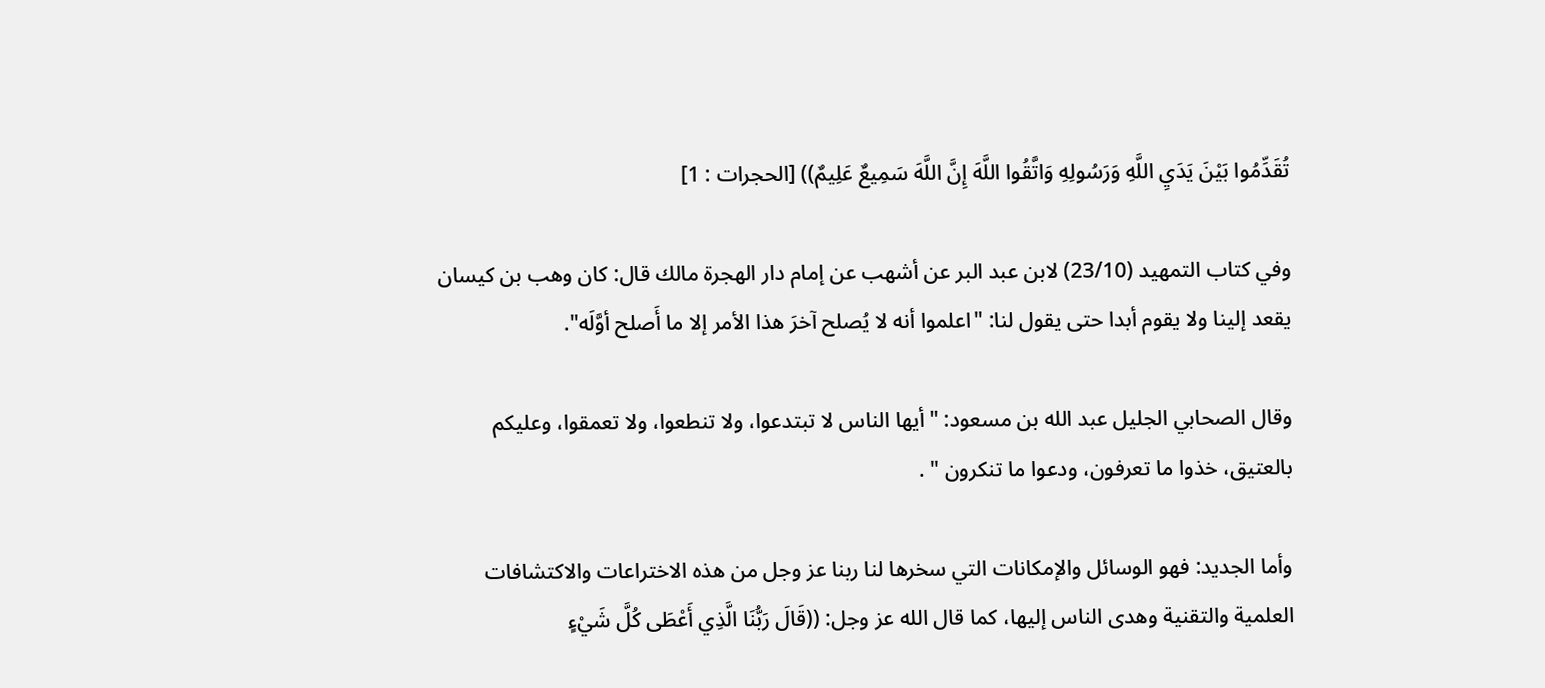تُقَدِّمُوا بَيْنَ يَدَيِ اللَّهِ وَرَسُولِهِ وَاتَّقُوا اللَّهَ إِنَّ اللَّهَ سَمِيعٌ عَلِيمٌ)) [الحجرات : 1]

وفي كتاب التمهيد (23/10) لابن عبد البر عن أشهب عن إمام دار الهجرة مالك قال: كان وهب بن كيسان يقعد إلينا ولا يقوم أبدا حتى يقول لنا: "اعلموا أنه لا يُصلح آخرَ هذا الأمر إلا ما أَصلح أوَّلَه".

وقال الصحابي الجليل عبد الله بن مسعود: "أيها الناس لا تبتدعوا، ولا تنطعوا، ولا تعمقوا، وعليكم بالعتيق، خذوا ما تعرفون، ودعوا ما تنكرون " .

وأما الجديد: فهو الوسائل والإمكانات التي سخرها لنا ربنا عز وجل من هذه الاختراعات والاكتشافات العلمية والتقنية وهدى الناس إليها، كما قال الله عز وجل: ((قَالَ رَبُّنَا الَّذِي أَعْطَى كُلَّ شَيْءٍ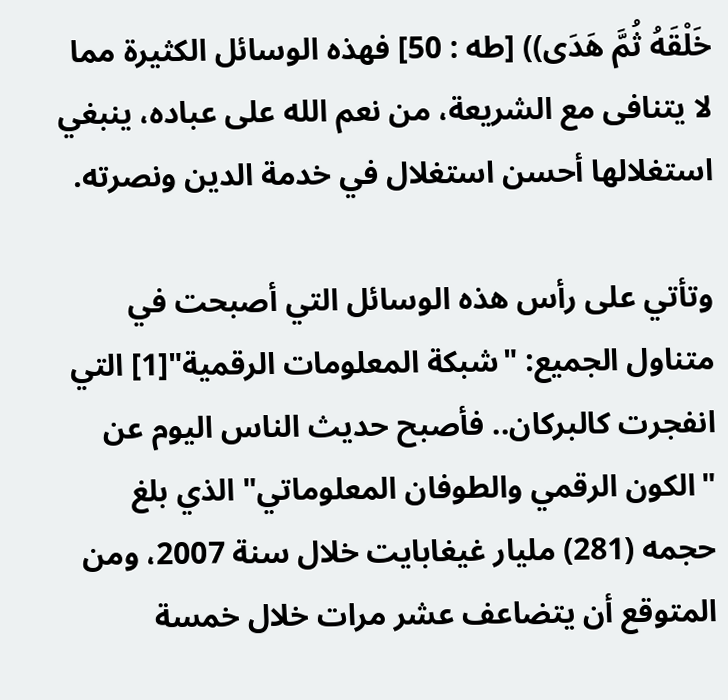خَلْقَهُ ثُمَّ هَدَى)) [طه : 50] فهذه الوسائل الكثيرة مما لا يتنافى مع الشريعة، من نعم الله على عباده، ينبغي استغلالها أحسن استغلال في خدمة الدين ونصرته.

وتأتي على رأس هذه الوسائل التي أصبحت في متناول الجميع: "شبكة المعلومات الرقمية"[1] التي انفجرت كالبركان.. فأصبح حديث الناس اليوم عن "الكون الرقمي والطوفان المعلوماتي" الذي بلغ حجمه (281) مليار غيغابايت خلال سنة 2007، ومن المتوقع أن يتضاعف عشر مرات خلال خمسة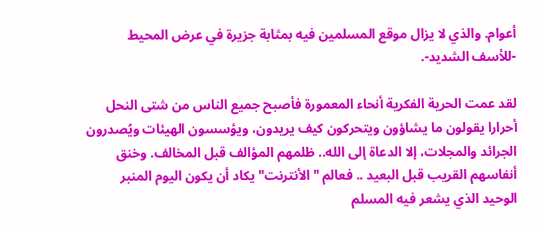أعوام. والذي لا يزال موقع المسلمين فيه بمثابة جزيرة في عرض المحيط -للأسف الشديد-.

لقد عمت الحرية الفكرية أنحاء المعمورة فأصبح جميع الناس من شتى النحل أحرارا يقولون ما يشاؤون ويتحركون كيف يريدون، ويؤسسون الهيئات ويُصدرون الجرائد والمجلات، إلا الدعاة إلى الله.. ظلمهم المؤالف قبل المخالف. وخنق أنفاسهم القريب قبل البعيد .. فعالم "الأنترنت" يكاد أن يكون اليوم المنبر الوحيد الذي يشعر فيه المسلم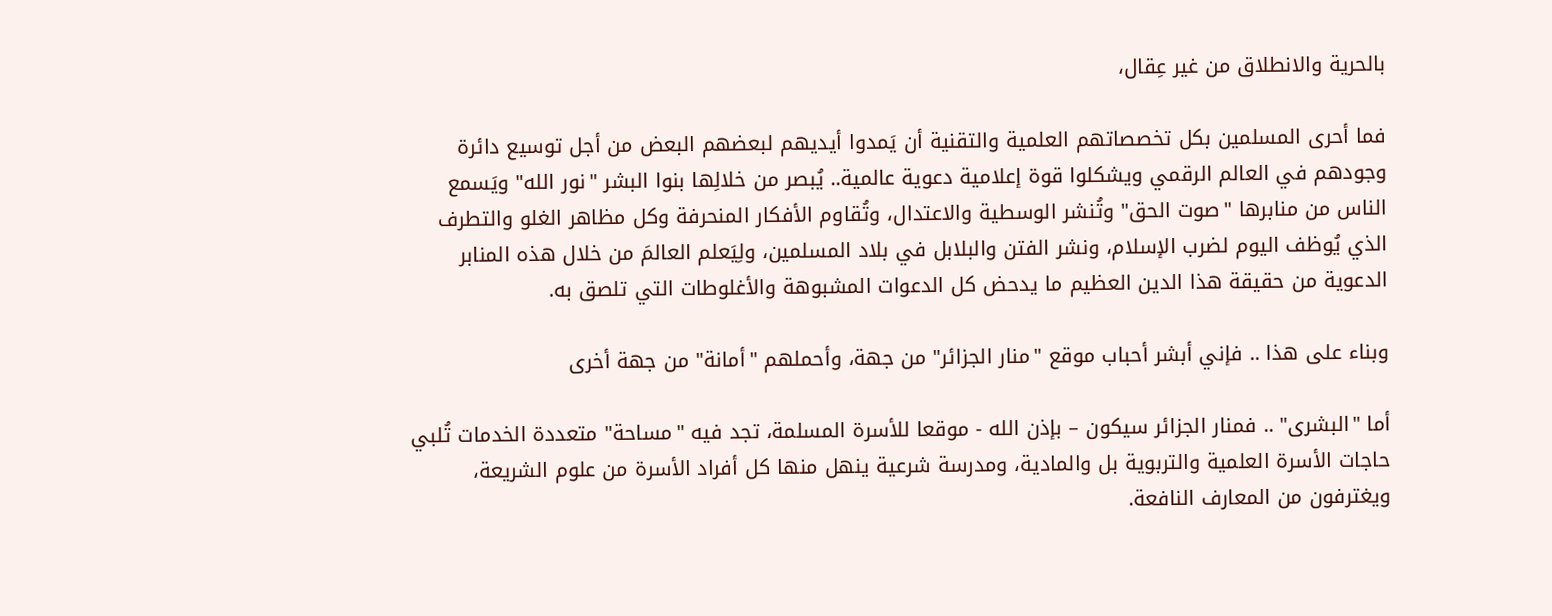بالحرية والانطلاق من غير عِقال،

فما أحرى المسلمين بكل تخصصاتهم العلمية والتقنية أن يَمدوا أيديهم لبعضهم البعض من أجل توسيع دائرة وجودهم في العالم الرقمي ويشكلوا قوة إعلامية دعوية عالمية.. يُبصر من خلالِها بنوا البشر "نور الله" ويَسمع الناس من منابرها "صوت الحق" وتُنشر الوسطية والاعتدال، وتُقاوم الأفكار المنحرفة وكل مظاهر الغلو والتطرف الذي يُوظف اليوم لضرب الإسلام، ونشر الفتن والبلابل في بلاد المسلمين، ولِيَعلم العالمَ من خلال هذه المنابر الدعوية من حقيقة هذا الدين العظيم ما يدحض كل الدعوات المشبوهة والأغلوطات التي تلصق به.

وبناء على هذا .. فإني أبشر أحباب موقع "منار الجزائر" من جهة، وأحملهم "أمانة" من جهة أخرى

أما "البشرى" .. فمنار الجزائر سيكون – بإذن الله - موقعا للأسرة المسلمة، تجد فيه "مساحة" متعددة الخدمات تُلبي حاجات الأسرة العلمية والتربوية بل والمادية، ومدرسة شرعية ينهل منها كل أفراد الأسرة من علوم الشريعة، ويغترفون من المعارف النافعة.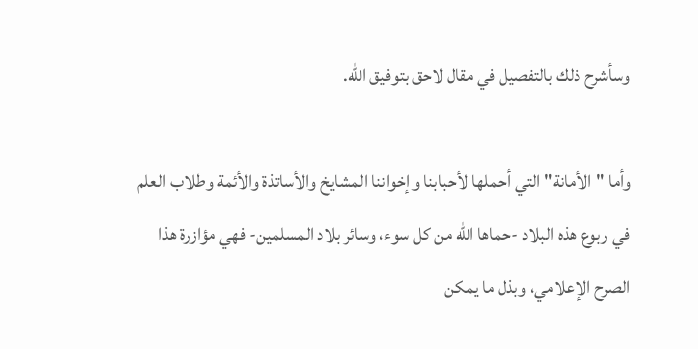وسأشرح ذلك بالتفصيل في مقال لاحق بتوفيق الله.

وأما "الأمانة" التي أحملها لأحبابنا وإخواننا المشايخ والأساتذة والأئمة وطلاب العلم في ربوع هذه البلاد -حماها الله من كل سوء، وسائر بلاد المسلمين- فهي مؤازرة هذا الصرح الإعلامي، وبذل ما يمكن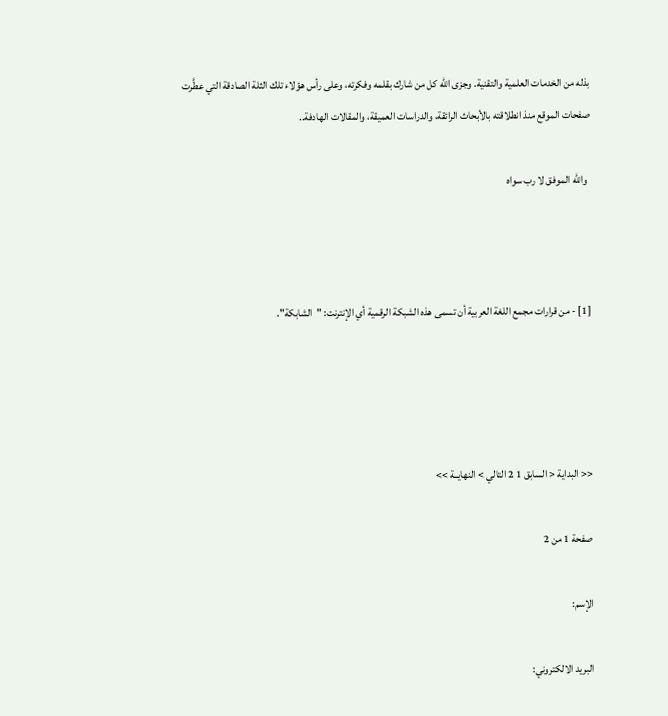بذله من الخدمات العلمية والتقنية. وجزى الله كل من شارك بقلمه وفكرته، وعلى رأس هؤلاء تلك الثلة الصادقة التي عطَّرت صفحات الموقع منذ انطلاقته بالأبحاث الرائقة، والدراسات العميقة، والمقالات الهادفة..

 والله الموفق لا رب سواه



[1] - من قرارات مجمع اللغة العربية أن تسمى هذه الشبكة الرقمية أي الإنترنت: "الشابكة".




<< البداية < السابق 1 2 التالي > النهايــة >>

صفحة 1 من 2

الإسم:

البريد الالكتروني: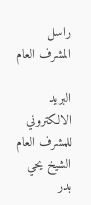راسل المشرف العام

البريد الالكتروني للمشرف العام الشيخ يحي بدر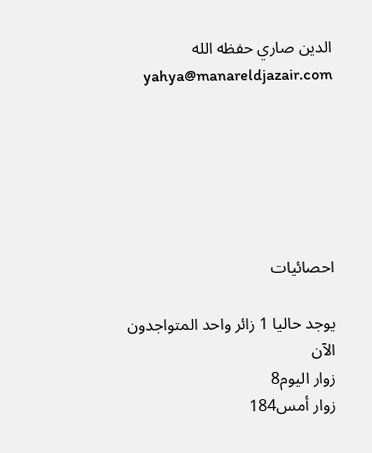الدين صاري حفظه الله yahya@manareldjazair.com






احصائيات

يوجد حاليا 1 زائر واحد المتواجدون الآن
زوار اليوم8
زوار أمس184